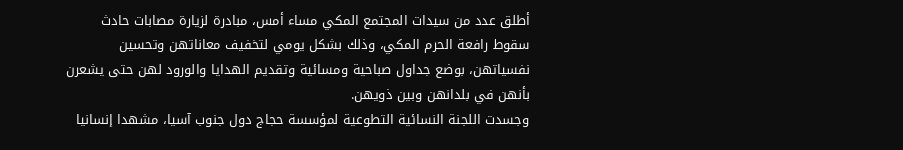أطلق عدد من سيدات المجتمع المكي مساء أمس، مبادرة لزيارة مصابات حادث سقوط رافعة الحرم المكي، وذلك بشكل يومي لتخفيف معاناتهن وتحسين نفسياتهن، بوضع جداول صباحية ومسائية وتقديم الهدايا والورود لهن حتى يشعرن بأنهن في بلدانهن وبين ذويهن.
وجسدت اللجنة النسائية التطوعية لمؤسسة حجاج دول جنوب آسيا، مشهدا إنسانيا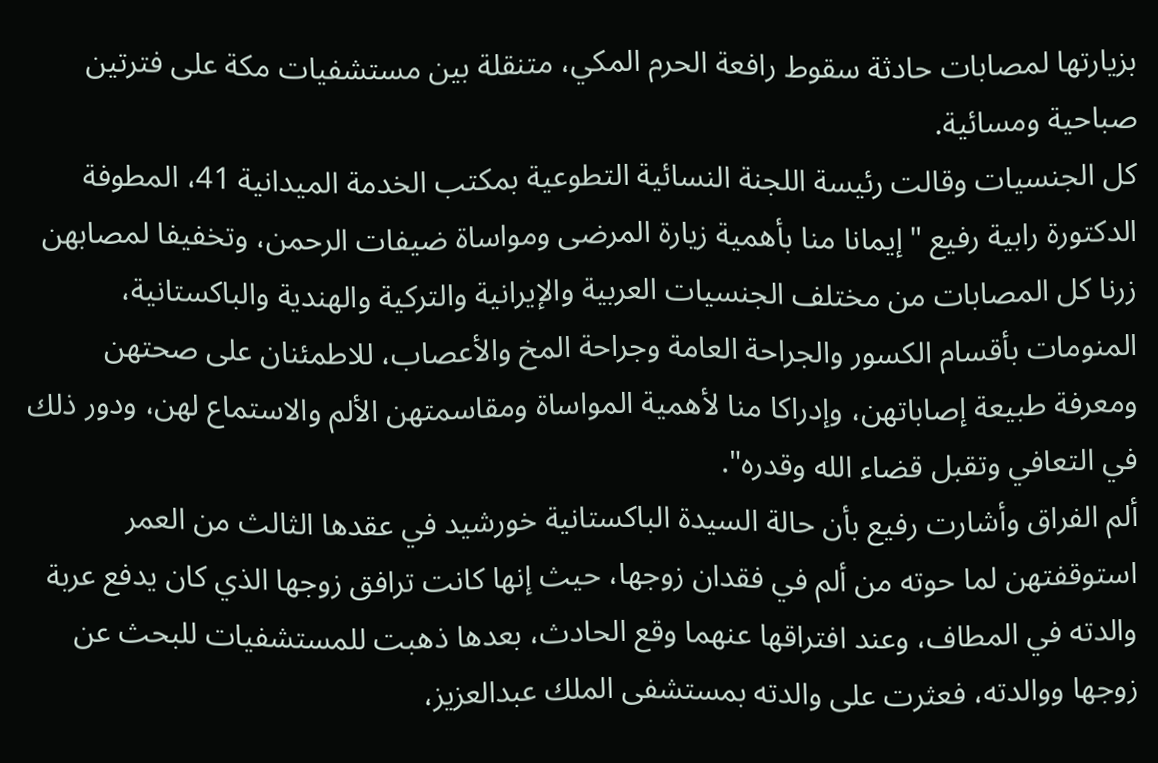بزيارتها لمصابات حادثة سقوط رافعة الحرم المكي، متنقلة بين مستشفيات مكة على فترتين صباحية ومسائية.
كل الجنسيات وقالت رئيسة اللجنة النسائية التطوعية بمكتب الخدمة الميدانية 41، المطوفة الدكتورة رابية رفيع "إيمانا منا بأهمية زيارة المرضى ومواساة ضيفات الرحمن، وتخفيفا لمصابهن زرنا كل المصابات من مختلف الجنسيات العربية والإيرانية والتركية والهندية والباكستانية، المنومات بأقسام الكسور والجراحة العامة وجراحة المخ والأعصاب، للاطمئنان على صحتهن ومعرفة طبيعة إصاباتهن، وإدراكا منا لأهمية المواساة ومقاسمتهن الألم والاستماع لهن، ودور ذلك في التعافي وتقبل قضاء الله وقدره".
ألم الفراق وأشارت رفيع بأن حالة السيدة الباكستانية خورشيد في عقدها الثالث من العمر استوقفتهن لما حوته من ألم في فقدان زوجها، حيث إنها كانت ترافق زوجها الذي كان يدفع عربة والدته في المطاف، وعند افتراقها عنهما وقع الحادث، بعدها ذهبت للمستشفيات للبحث عن زوجها ووالدته، فعثرت على والدته بمستشفى الملك عبدالعزيز،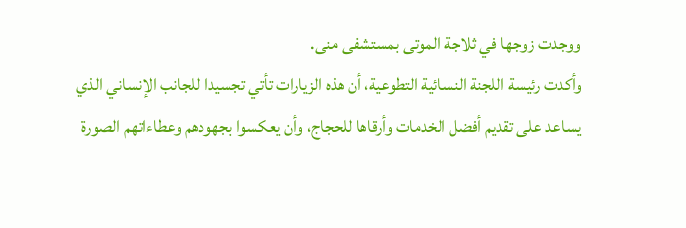ووجدت زوجها في ثلاجة الموتى بمستشفى منى.
وأكدت رئيسة اللجنة النسائية التطوعية، أن هذه الزيارات تأتي تجسيدا للجانب الإنساني الذي يساعد على تقديم أفضل الخدمات وأرقاها للحجاج، وأن يعكسوا بجهودهم وعطاءاتهم الصورة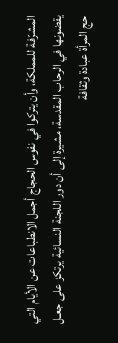المشرّفة للمملكة، وأن يتركوا في نفوس الحجاج أجمل الانطباعات عن الأيام التي يقضونها في الرحاب المقدسة، مشيرة إلى أن دور اللجنة النسائية يرتكز على جعـل حج المرأة عبادة وثقافة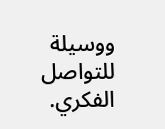ووسيلة للتواصل الفكري.